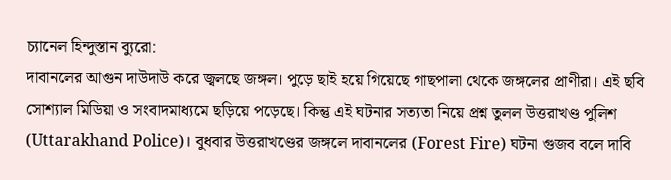চ্যানেল হিন্দুস্তান ব্যুরো:
দাবানলের আগুন দাউদাউ করে জ্বলছে জঙ্গল। পুড়ে ছাই হয়ে গিয়েছে গাছপালা থেকে জঙ্গলের প্রাণীরা। এই ছবি সোশ্যাল মিডিয়া ও সংবাদমাধ্যমে ছড়িয়ে পড়েছে। কিন্তু এই ঘটনার সত্যতা নিয়ে প্রশ্ন তুলল উত্তরাখণ্ড পুলিশ (Uttarakhand Police)। বুধবার উত্তরাখণ্ডের জঙ্গলে দাবানলের (Forest Fire) ঘটনা গুজব বলে দাবি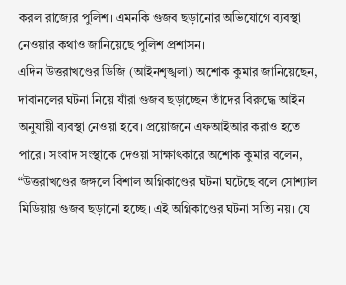করল রাজ্যের পুলিশ। এমনকি গুজব ছড়ানোর অভিযোগে ব্যবস্থা নেওয়ার কথাও জানিয়েছে পুলিশ প্রশাসন।
এদিন উত্তরাখণ্ডের ডিজি (আইনশৃঙ্খলা) অশোক কুমার জানিয়েছেন, দাবানলের ঘটনা নিয়ে যাঁরা গুজব ছড়াচ্ছেন তাঁদের বিরুদ্ধে আইন অনুযায়ী ব্যবস্থা নেওয়া হবে। প্রয়োজনে এফআইআর করাও হতে পারে। সংবাদ সংস্থাকে দেওয়া সাক্ষাৎকারে অশোক কুমার বলেন, “উত্তরাখণ্ডের জঙ্গলে বিশাল অগ্নিকাণ্ডের ঘটনা ঘটেছে বলে সোশ্যাল মিডিয়ায় গুজব ছড়ানো হচ্ছে। এই অগ্নিকাণ্ডের ঘটনা সত্যি নয়। যে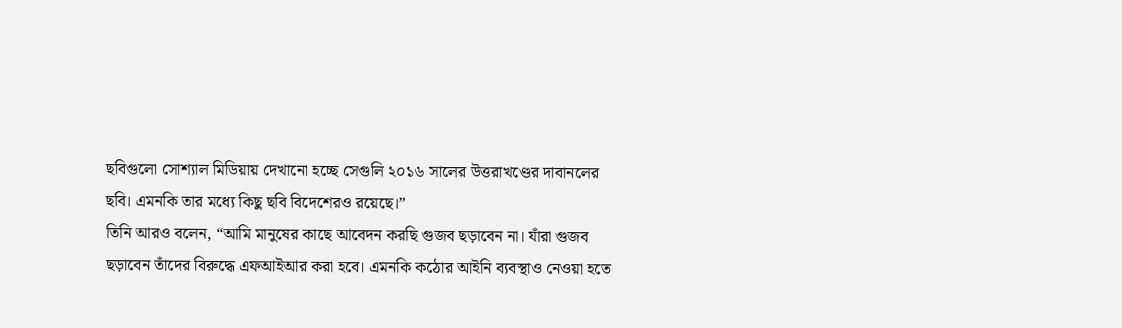ছবিগুলো সোশ্যাল মিডিয়ায় দেখানো হচ্ছে সেগুলি ২০১৬ সালের উত্তরাখণ্ডের দাবানলের ছবি। এমনকি তার মধ্যে কিছু ছবি বিদেশেরও রয়েছে।”
তিনি আরও বলেন, “আমি মানুষের কাছে আবেদন করছি গুজব ছড়াবেন না। যাঁরা গুজব ছড়াবেন তাঁদের বিরুদ্ধে এফআইআর করা হবে। এমনকি কঠোর আইনি ব্যবস্থাও নেওয়া হতে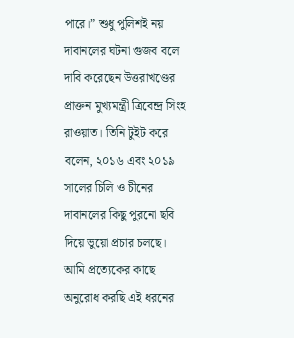পারে।” শুধু পুলিশই নয় দাবানলের ঘটনা গুজব বলে দাবি করেছেন উত্তরাখণ্ডের প্রাক্তন মুখ্যমন্ত্রী ত্রিবেন্দ্র সিংহ রাওয়াত। তিনি টুইট করে বলেন, ২০১৬ এবং ২০১৯ সালের চিলি ও চীনের দাবানলের কিছু পুরনো ছবি দিয়ে ভুয়ো প্রচার চলছে। আমি প্রত্যেকের কাছে অনুরোধ করছি এই ধরনের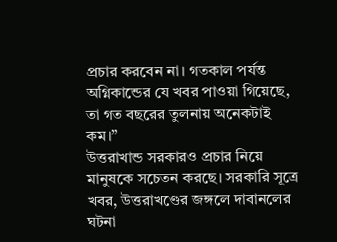প্রচার করবেন না। গতকাল পর্যন্ত অগ্নিকান্ডের যে খবর পাওয়া গিয়েছে, তা গত বছরের তুলনায় অনেকটাই কম।”
উত্তরাখান্ড সরকারও প্রচার নিয়ে মানুষকে সচেতন করছে। সরকারি সূত্রে খবর, উত্তরাখণ্ডের জঙ্গলে দাবানলের ঘটনা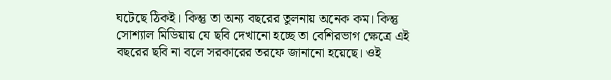ঘটেছে ঠিকই। কিন্তু তা অন্য বছরের তুলনায় অনেক কম। কিন্তু সোশ্যাল মিডিয়ায় যে ছবি দেখানো হচ্ছে তা বেশিরভাগ ক্ষেত্রে এই বছরের ছবি না বলে সরকারের তরফে জানানো হয়েছে। ওই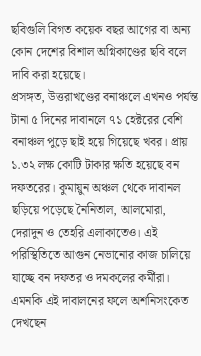ছবিগুলি বিগত কয়েক বছর আগের বা অন্য কোন দেশের বিশাল অগ্নিকাণ্ডের ছবি বলে দাবি করা হয়েছে।
প্রসঙ্গত, উত্তরাখণ্ডের বনাঞ্চলে এখনও পর্যন্ত টানা ৫ দিনের দাবানলে ৭১ হেক্টরের বেশি বনাঞ্চল পুড়ে ছাই হয়ে গিয়েছে খবর। প্রায় ১.৩২ লক্ষ কোটি টাকার ক্ষতি হয়েছে বন দফতরের। কুমায়ুন অঞ্চল থেকে দাবানল ছড়িয়ে পড়েছে নৈনিতাল, আলমোরা, দেরাদুন ও তেহরি এলাকাতেও। এই পরিস্থিতিতে আগুন নেভানোর কাজ চালিয়ে যাচ্ছে বন দফতর ও দমকলের কর্মীরা। এমনকি এই দাবালনের ফলে অশনিসংকেত দেখছেন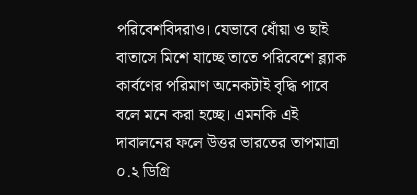পরিবেশবিদরাও। যেভাবে ধোঁয়া ও ছাই বাতাসে মিশে যাচ্ছে তাতে পরিবেশে ব্ল্যাক কার্বণের পরিমাণ অনেকটাই বৃদ্ধি পাবে বলে মনে করা হচ্ছে। এমনকি এই দাবালনের ফলে উত্তর ভারতের তাপমাত্রা ০.২ ডিগ্রি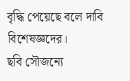বৃদ্ধি পেয়েছে বলে দাবি বিশেষজ্ঞদের।
ছবি সৌজন্যে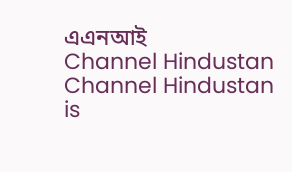এএনআই
Channel Hindustan Channel Hindustan is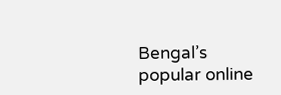Bengal’s popular online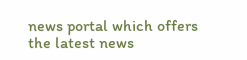news portal which offers the latest news